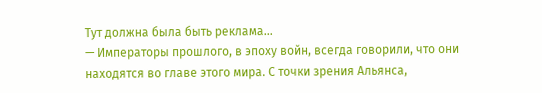Тут должна была быть реклама...
— Императоры прошлого, в эпоху войн, всегда говорили, что они находятся во главе этого мира. С точки зрения Альянса,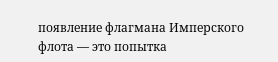появление флагмана Имперского флота — это попытка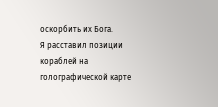оскорбить их Бога.
Я расставил позиции кораблей на голографической карте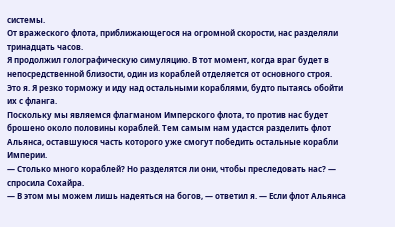системы.
От вражеского флота, приближающегося на огромной скорости, нас разделяли тринадцать часов.
Я продолжил голографическую симуляцию. В тот момент, когда враг будет в непосредственной близости, один из кораблей отделяется от основного строя. Это я. Я резко торможу и иду над остальными кораблями, будто пытаясь обойти их с фланга.
Поскольку мы являемся флагманом Имперского флота, то против нас будет брошено около половины кораблей. Тем самым нам удастся разделить флот Альянса, оставшуюся часть которого уже смогут победить остальные корабли Империи.
— Столько много кораблей? Но разделятся ли они, чтобы преследовать нас? — спросила Сохайра.
— В этом мы можем лишь надеяться на богов, — ответил я. — Если флот Альянса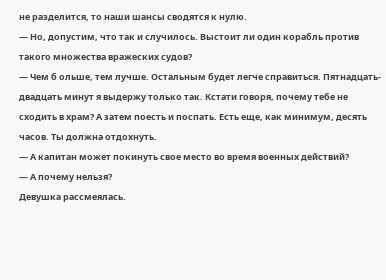не разделится, то наши шансы сводятся к нулю.
— Но, допустим, что так и случилось. Выстоит ли один корабль против такого множества вражеских судов?
— Чем б ольше, тем лучше. Остальным будет легче справиться. Пятнадцать-двадцать минут я выдержу только так. Кстати говоря, почему тебе не сходить в храм? А затем поесть и поспать. Есть еще, как минимум, десять часов. Ты должна отдохнуть.
— А капитан может покинуть свое место во время военных действий?
— А почему нельзя?
Девушка рассмеялась.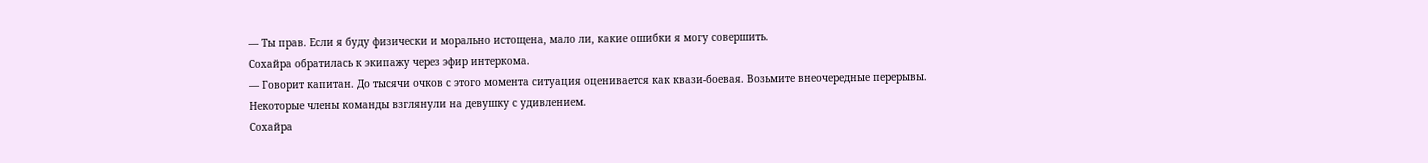— Ты прав. Если я буду физически и морально истощена, мало ли, какие ошибки я могу совершить.
Сохайра обратилась к экипажу через эфир интеркома.
— Говорит капитан. До тысячи очков с этого момента ситуация оценивается как квази-боевая. Возьмите внеочередные перерывы.
Некоторые члены команды взглянули на девушку с удивлением.
Сохайра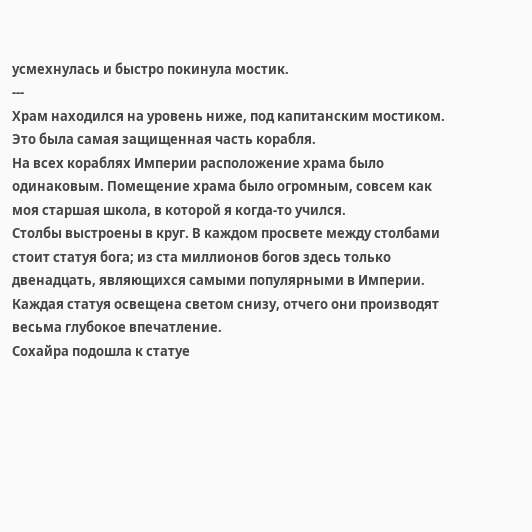усмехнулась и быстро покинула мостик.
---
Храм находился на уровень ниже, под капитанским мостиком.
Это была самая защищенная часть корабля.
На всех кораблях Империи расположение храма было одинаковым. Помещение храма было огромным, совсем как моя старшая школа, в которой я когда-то учился.
Столбы выстроены в круг. В каждом просвете между столбами стоит статуя бога; из ста миллионов богов здесь только двенадцать, являющихся самыми популярными в Империи. Каждая статуя освещена светом снизу, отчего они производят весьма глубокое впечатление.
Сохайра подошла к статуе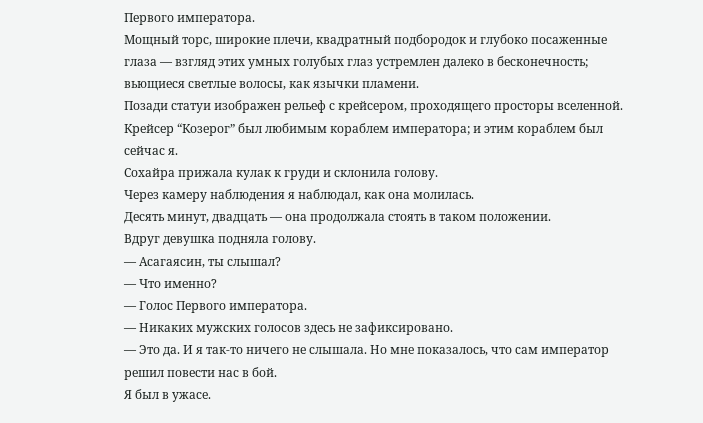Первого императора.
Мощный торс, широкие плечи, квадратный подбородок и глубоко посаженные глаза — взгляд этих умных голубых глаз устремлен далеко в бесконечность; вьющиеся светлые волосы, как язычки пламени.
Позади статуи изображен рельеф с крейсером, проходящего просторы вселенной. Крейсер “Козерог” был любимым кораблем императора; и этим кораблем был сейчас я.
Сохайра прижала кулак к груди и склонила голову.
Через камеру наблюдения я наблюдал, как она молилась.
Десять минут, двадцать — она продолжала стоять в таком положении.
Вдруг девушка подняла голову.
— Асагаясин, ты слышал?
— Что именно?
— Голос Первого императора.
— Никаких мужских голосов здесь не зафиксировано.
— Это да. И я так-то ничего не слышала. Но мне показалось, что сам император решил повести нас в бой.
Я был в ужасе.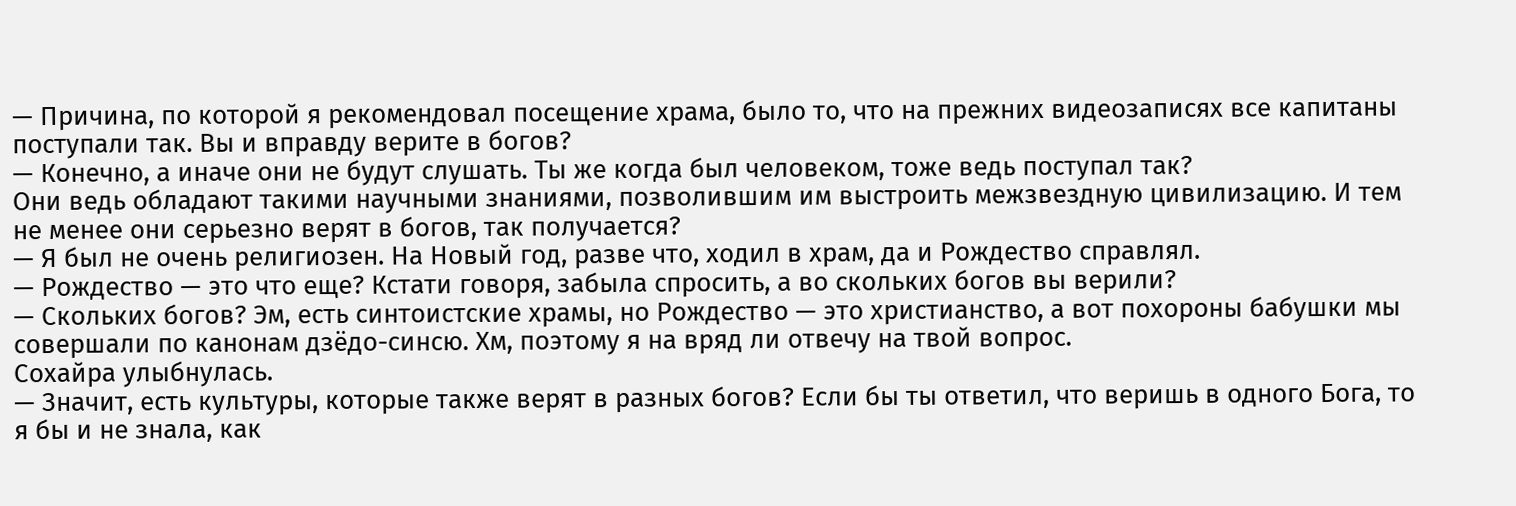— Причина, по которой я рекомендовал посещение храма, было то, что на прежних видеозаписях все капитаны поступали так. Вы и вправду верите в богов?
— Конечно, а иначе они не будут слушать. Ты же когда был человеком, тоже ведь поступал так?
Они ведь обладают такими научными знаниями, позволившим им выстроить межзвездную цивилизацию. И тем не менее они серьезно верят в богов, так получается?
— Я был не очень религиозен. На Новый год, разве что, ходил в храм, да и Рождество справлял.
— Рождество — это что еще? Кстати говоря, забыла спросить, а во скольких богов вы верили?
— Скольких богов? Эм, есть синтоистские храмы, но Рождество — это христианство, а вот похороны бабушки мы совершали по канонам дзёдо-синсю. Хм, поэтому я на вряд ли отвечу на твой вопрос.
Сохайра улыбнулась.
— Значит, есть культуры, которые также верят в разных богов? Если бы ты ответил, что веришь в одного Бога, то я бы и не знала, как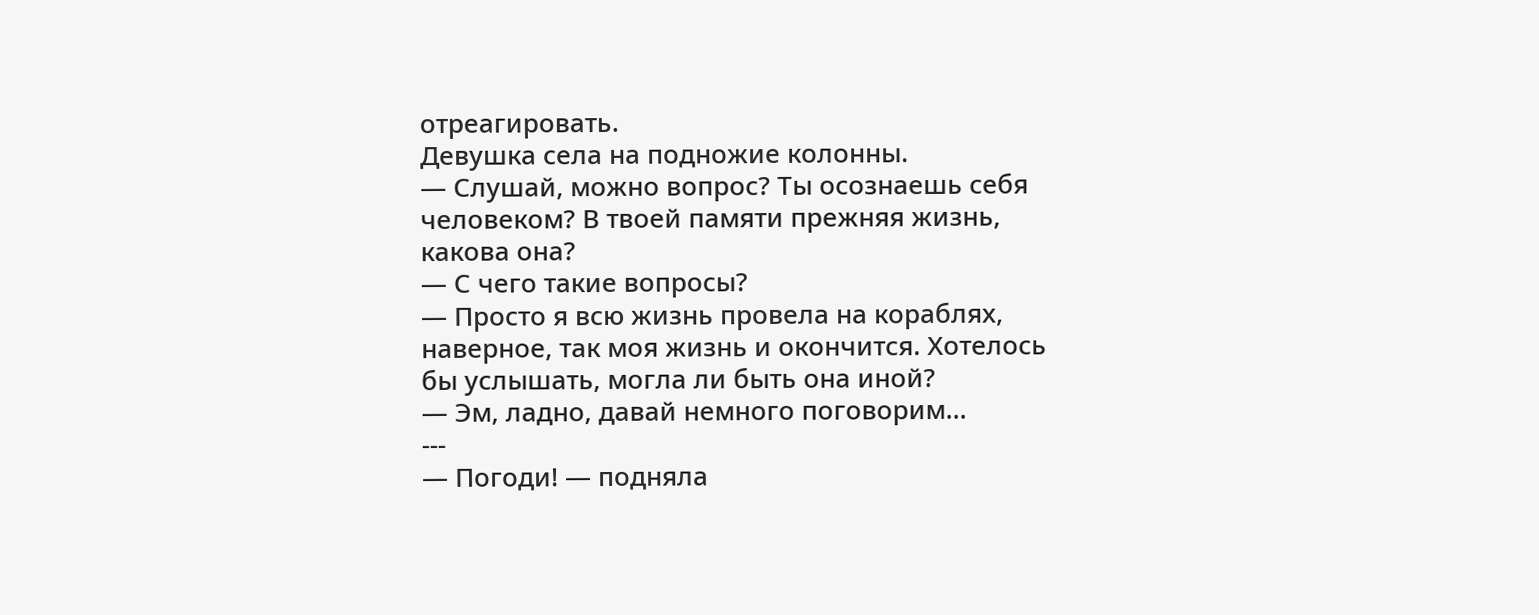отреагировать.
Девушка села на подножие колонны.
— Слушай, можно вопрос? Ты осознаешь себя человеком? В твоей памяти прежняя жизнь, какова она?
— С чего такие вопросы?
— Просто я всю жизнь провела на кораблях, наверное, так моя жизнь и окончится. Хотелось бы услышать, могла ли быть она иной?
— Эм, ладно, давай немного поговорим...
---
— Погоди! — подняла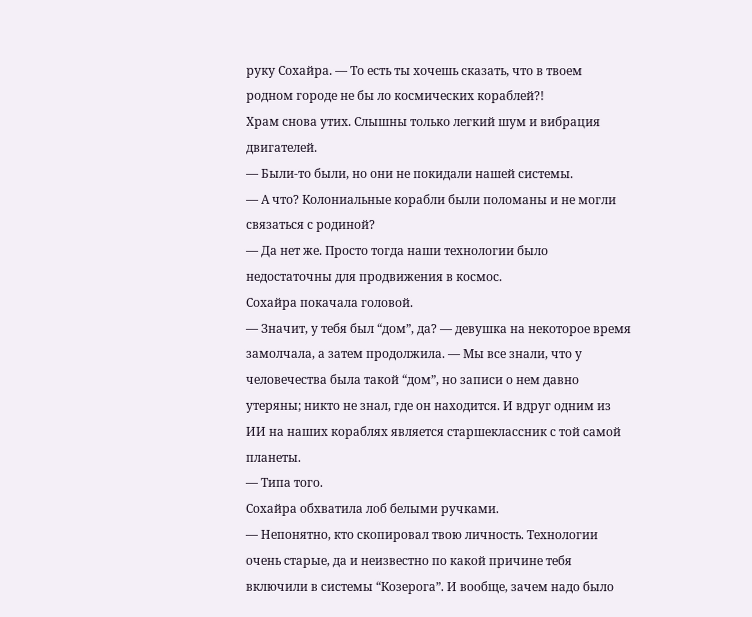руку Сохайра. — То есть ты хочешь сказать, что в твоем родном городе не бы ло космических кораблей?!
Храм снова утих. Слышны только легкий шум и вибрация двигателей.
— Были-то были, но они не покидали нашей системы.
— А что? Колониальные корабли были поломаны и не могли связаться с родиной?
— Да нет же. Просто тогда наши технологии было недостаточны для продвижения в космос.
Сохайра покачала головой.
— Значит, у тебя был “дом”, да? — девушка на некоторое время замолчала, а затем продолжила. — Мы все знали, что у человечества была такой “дом”, но записи о нем давно утеряны; никто не знал, где он находится. И вдруг одним из ИИ на наших кораблях является старшеклассник с той самой планеты.
— Типа того.
Сохайра обхватила лоб белыми ручками.
— Непонятно, кто скопировал твою личность. Технологии очень старые, да и неизвестно по какой причине тебя включили в системы “Козерога”. И вообще, зачем надо было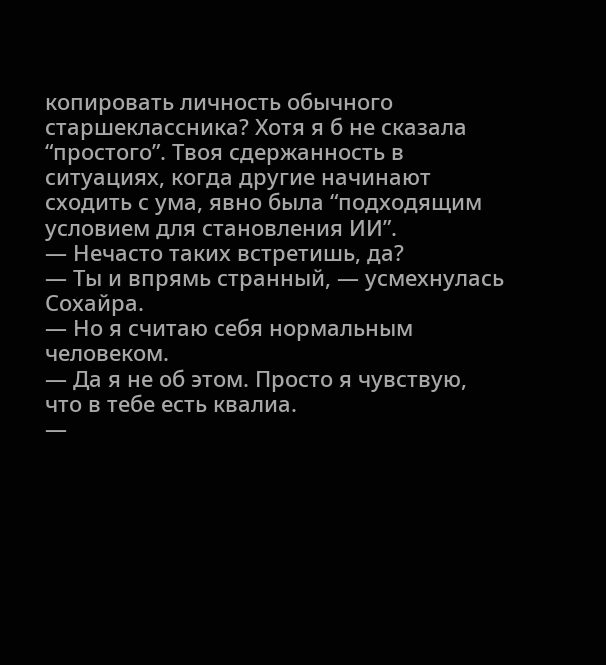копировать личность обычного старшеклассника? Хотя я б не сказала “простого”. Твоя сдержанность в ситуациях, когда другие начинают сходить с ума, явно была “подходящим условием для становления ИИ”.
— Нечасто таких встретишь, да?
— Ты и впрямь странный, — усмехнулась Сохайра.
— Но я считаю себя нормальным человеком.
— Да я не об этом. Просто я чувствую, что в тебе есть квалиа.
—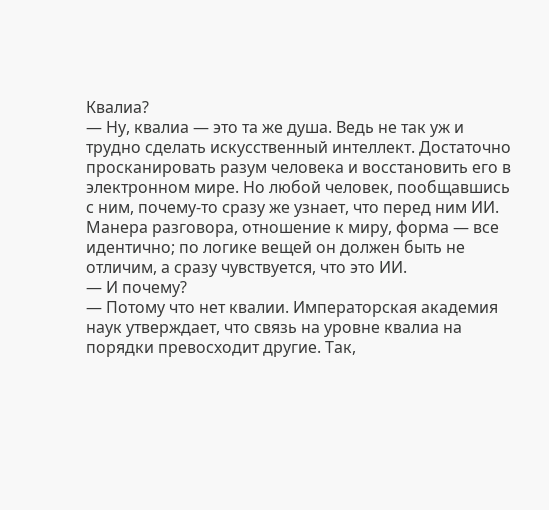Квалиа?
— Ну, квалиа — это та же душа. Ведь не так уж и трудно сделать искусственный интеллект. Достаточно просканировать разум человека и восстановить его в электронном мире. Но любой человек, пообщавшись с ним, почему-то сразу же узнает, что перед ним ИИ. Манера разговора, отношение к миру, форма — все идентично; по логике вещей он должен быть не отличим, а сразу чувствуется, что это ИИ.
— И почему?
— Потому что нет квалии. Императорская академия наук утверждает, что связь на уровне квалиа на порядки превосходит другие. Так,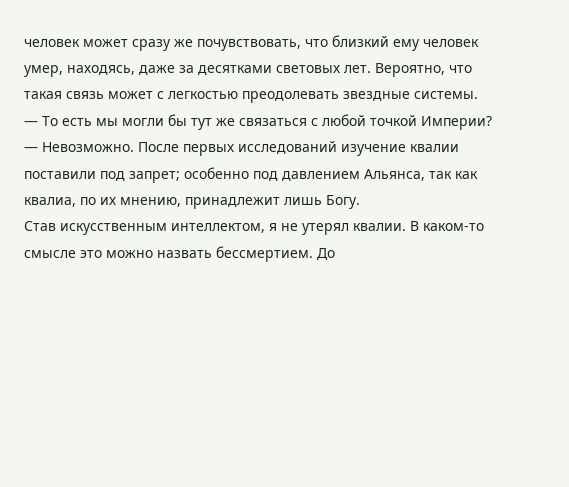человек может сразу же почувствовать, что близкий ему человек умер, находясь, даже за десятками световых лет. Вероятно, что такая связь может с легкостью преодолевать звездные системы.
— То есть мы могли бы тут же связаться с любой точкой Империи?
— Невозможно. После первых исследований изучение квалии поставили под запрет; особенно под давлением Альянса, так как квалиа, по их мнению, принадлежит лишь Богу.
Став искусственным интеллектом, я не утерял квалии. В каком-то смысле это можно назвать бессмертием. До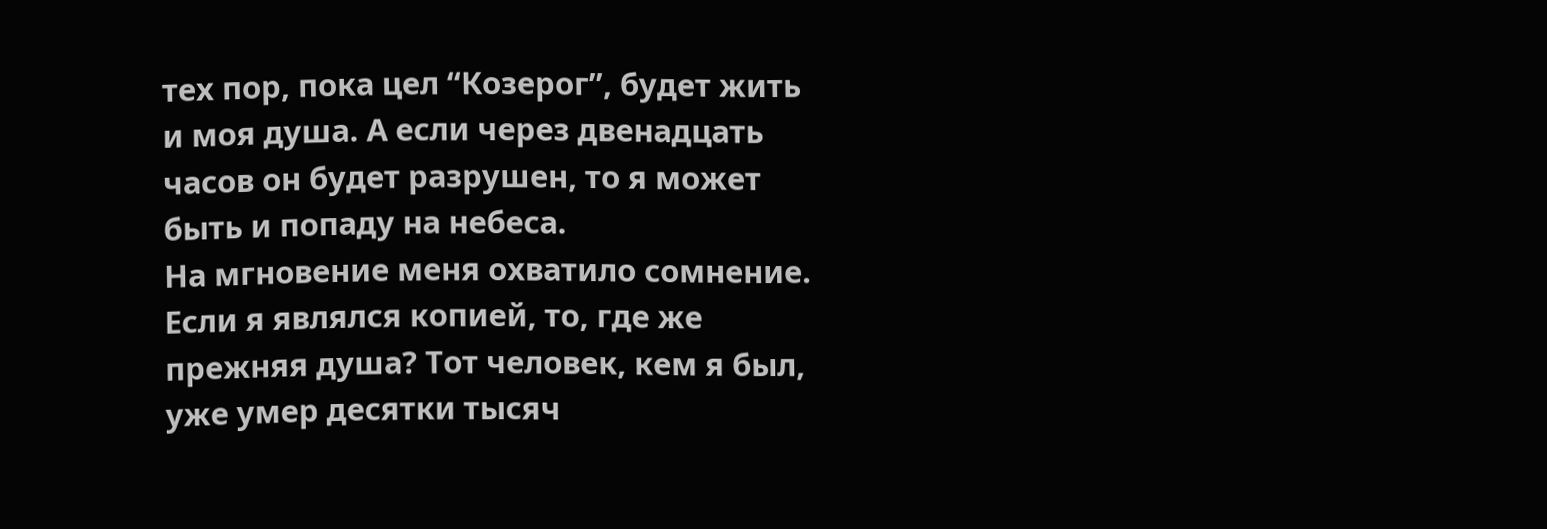тех пор, пока цел “Козерог”, будет жить и моя душа. А если через двенадцать часов он будет разрушен, то я может быть и попаду на небеса.
На мгновение меня охватило сомнение.
Если я являлся копией, то, где же прежняя душа? Тот человек, кем я был, уже умер десятки тысяч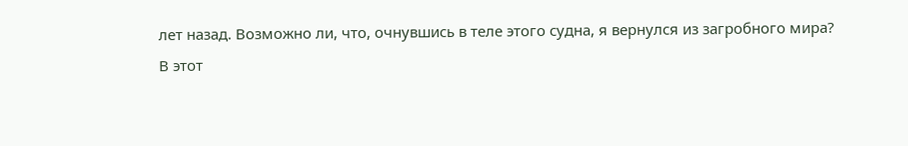лет назад. Возможно ли, что, очнувшись в теле этого судна, я вернулся из загробного мира?
В этот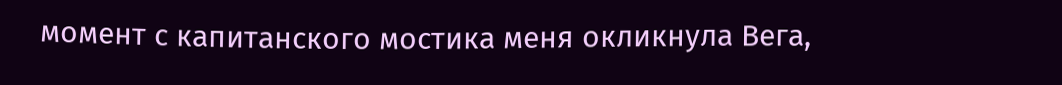момент с капитанского мостика меня окликнула Вега,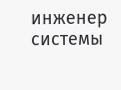инженер системы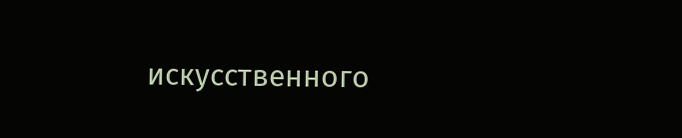искусственного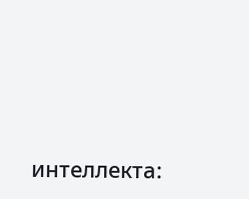интеллекта: